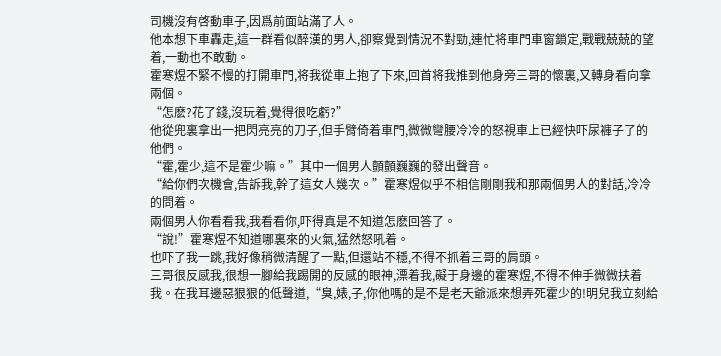司機沒有啓動車子,因爲前面站滿了人。
他本想下車轟走,這一群看似醉漢的男人,卻察覺到情況不對勁,連忙将車門車窗鎖定,戰戰兢兢的望着,一動也不敢動。
霍寒煜不緊不慢的打開車門,将我從車上抱了下來,回首将我推到他身旁三哥的懷裏,又轉身看向拿兩個。
“怎麽?花了錢,沒玩着,覺得很吃虧?”
他從兜裏拿出一把閃亮亮的刀子,但手臂倚着車門,微微彎腰冷冷的怒視車上已經快吓尿褲子了的他們。
“霍,霍少,這不是霍少嘛。”其中一個男人顫顫巍巍的發出聲音。
“給你們次機會,告訴我,幹了這女人幾次。”霍寒煜似乎不相信剛剛我和那兩個男人的對話,冷冷的問着。
兩個男人你看看我,我看看你,吓得真是不知道怎麽回答了。
“說!”霍寒煜不知道哪裏來的火氣,猛然怒吼着。
也吓了我一跳,我好像稍微清醒了一點,但還站不穩,不得不抓着三哥的肩頭。
三哥很反感我,很想一腳給我踢開的反感的眼神,漂着我,礙于身邊的霍寒煜,不得不伸手微微扶着我。在我耳邊惡狠狠的低聲道,“臭,婊,子,你他嗎的是不是老天爺派來想弄死霍少的!明兒我立刻給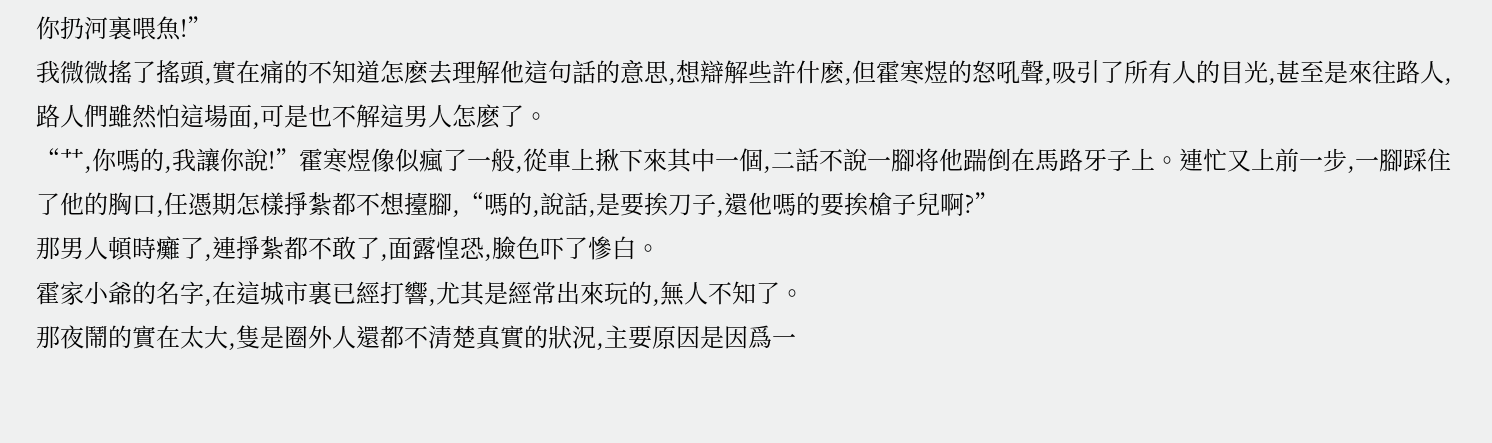你扔河裏喂魚!”
我微微搖了搖頭,實在痛的不知道怎麽去理解他這句話的意思,想辯解些許什麽,但霍寒煜的怒吼聲,吸引了所有人的目光,甚至是來往路人,路人們雖然怕這場面,可是也不解這男人怎麽了。
“艹,你嗎的,我讓你說!”霍寒煜像似瘋了一般,從車上揪下來其中一個,二話不說一腳将他踹倒在馬路牙子上。連忙又上前一步,一腳踩住了他的胸口,任憑期怎樣掙紮都不想擡腳,“嗎的,說話,是要挨刀子,還他嗎的要挨槍子兒啊?”
那男人頓時癱了,連掙紮都不敢了,面露惶恐,臉色吓了慘白。
霍家小爺的名字,在這城市裏已經打響,尤其是經常出來玩的,無人不知了。
那夜鬧的實在太大,隻是圈外人還都不清楚真實的狀況,主要原因是因爲一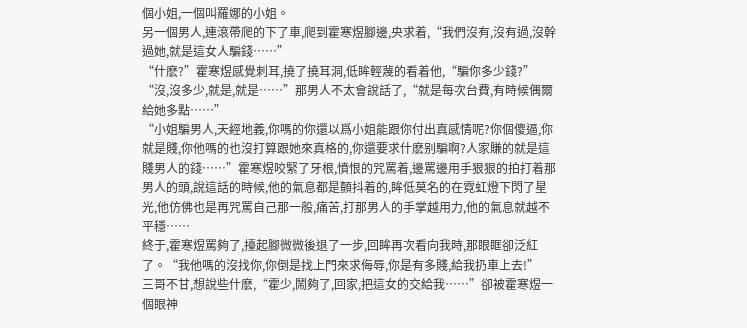個小姐,一個叫羅娜的小姐。
另一個男人,連滾帶爬的下了車,爬到霍寒煜腳邊,央求着,“我們沒有,沒有過,沒幹過她,就是這女人騙錢……”
“什麽?”霍寒煜感覺刺耳,撓了撓耳洞,低眸輕蔑的看着他,“騙你多少錢?”
“沒,沒多少,就是,就是……”那男人不太會說話了,“就是每次台費,有時候偶爾給她多點……”
“小姐騙男人,天經地義,你嗎的你還以爲小姐能跟你付出真感情呢?你個傻逼,你就是賤,你他嗎的也沒打算跟她來真格的,你還要求什麽别騙啊?人家賺的就是這賤男人的錢……”霍寒煜咬緊了牙根,憤恨的咒罵着,邊罵邊用手狠狠的拍打着那男人的頭,說這話的時候,他的氣息都是顫抖着的,眸低莫名的在霓虹燈下閃了星光,他仿佛也是再咒罵自己那一般,痛苦,打那男人的手掌越用力,他的氣息就越不平穩……
終于,霍寒煜罵夠了,擡起腳微微後退了一步,回眸再次看向我時,那眼眶卻泛紅了。“我他嗎的沒找你,你倒是找上門來求侮辱,你是有多賤,給我扔車上去!”
三哥不甘,想說些什麽,“霍少,鬧夠了,回家,把這女的交給我……”卻被霍寒煜一個眼神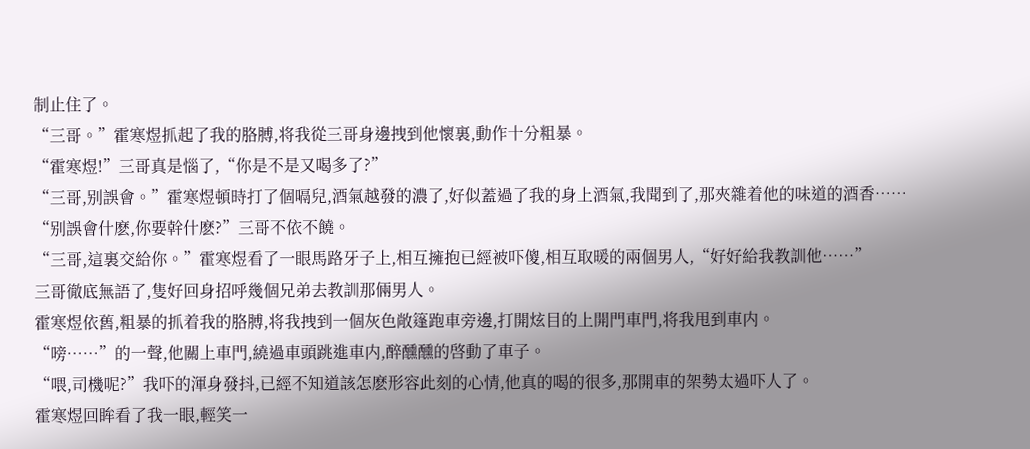制止住了。
“三哥。”霍寒煜抓起了我的胳膊,将我從三哥身邊拽到他懷裏,動作十分粗暴。
“霍寒煜!”三哥真是惱了,“你是不是又喝多了?”
“三哥,别誤會。”霍寒煜頓時打了個嗝兒,酒氣越發的濃了,好似蓋過了我的身上酒氣,我聞到了,那夾雜着他的味道的酒香……
“别誤會什麽,你要幹什麽?”三哥不依不饒。
“三哥,這裏交給你。”霍寒煜看了一眼馬路牙子上,相互擁抱已經被吓傻,相互取暖的兩個男人,“好好給我教訓他……”
三哥徹底無語了,隻好回身招呼幾個兄弟去教訓那倆男人。
霍寒煜依舊,粗暴的抓着我的胳膊,将我拽到一個灰色敞篷跑車旁邊,打開炫目的上開門車門,将我甩到車内。
“嗙……”的一聲,他關上車門,繞過車頭跳進車内,醉醺醺的啓動了車子。
“喂,司機呢?”我吓的渾身發抖,已經不知道該怎麽形容此刻的心情,他真的喝的很多,那開車的架勢太過吓人了。
霍寒煜回眸看了我一眼,輕笑一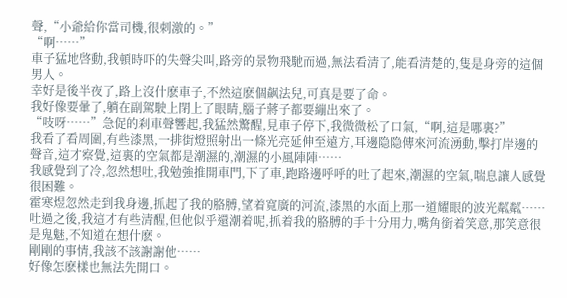聲,“小爺給你當司機,很刺激的。”
“啊……”
車子猛地啓動,我頓時吓的失聲尖叫,路旁的景物飛馳而過,無法看清了,能看清楚的,隻是身旁的這個男人。
幸好是後半夜了,路上沒什麽車子,不然這麽個飙法兒,可真是要了命。
我好像要暈了,躺在副駕駛上閉上了眼睛,腦子蔣子都要繃出來了。
“吱呀……”急促的刹車聲響起,我猛然驚醒,見車子停下,我微微松了口氣,“啊,這是哪裏?”
我看了看周圍,有些漆黑,一排街燈照射出一條光亮延伸至遠方,耳邊隐隐傳來河流湧動,擊打岸邊的聲音,這才察覺,這裏的空氣都是潮濕的,潮濕的小風陣陣……
我感覺到了冷,忽然想吐,我勉強推開車門,下了車,跑路邊呼呼的吐了起來,潮濕的空氣,喘息讓人感覺很困難。
霍寒煜忽然走到我身邊,抓起了我的胳膊,望着寬廣的河流,漆黑的水面上那一道耀眼的波光粼粼……
吐過之後,我這才有些清醒,但他似乎還潮着呢,抓着我的胳膊的手十分用力,嘴角銜着笑意,那笑意很是鬼魅,不知道在想什麽。
剛剛的事情,我該不該謝謝他……
好像怎麽樣也無法先開口。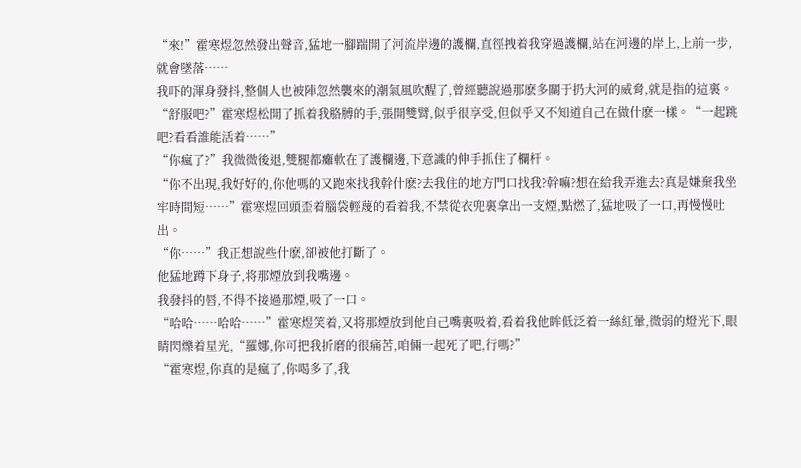“來!”霍寒煜忽然發出聲音,猛地一腳踹開了河流岸邊的護欄,直徑拽着我穿過護欄,站在河邊的岸上,上前一步,就會墜落……
我吓的渾身發抖,整個人也被陣忽然襲來的潮氣風吹醒了,曾經聽說過那麽多關于扔大河的威脅,就是指的這裏。
“舒服吧?”霍寒煜松開了抓着我胳膊的手,張開雙臂,似乎很享受,但似乎又不知道自己在做什麽一樣。“一起跳吧?看看誰能活着……”
“你瘋了?”我微微後退,雙腿都癱軟在了護欄邊,下意識的伸手抓住了欄杆。
“你不出現,我好好的,你他嗎的又跑來找我幹什麽?去我住的地方門口找我?幹嘛?想在給我弄進去?真是嫌棄我坐牢時間短……”霍寒煜回頭歪着腦袋輕蔑的看着我,不禁從衣兜裏拿出一支煙,點燃了,猛地吸了一口,再慢慢吐出。
“你……”我正想說些什麽,卻被他打斷了。
他猛地蹲下身子,将那煙放到我嘴邊。
我發抖的唇,不得不接過那煙,吸了一口。
“哈哈……哈哈……”霍寒煜笑着,又将那煙放到他自己嘴裏吸着,看着我他眸低泛着一絲紅暈,微弱的燈光下,眼睛閃爍着星光,“羅娜,你可把我折磨的很痛苦,咱倆一起死了吧,行嗎?”
“霍寒煜,你真的是瘋了,你喝多了,我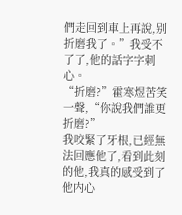們走回到車上再說,别折磨我了。”我受不了了,他的話字字刺心。
“折磨?”霍寒煜苦笑一聲,“你說我們誰更折磨?”
我咬緊了牙根,已經無法回應他了,看到此刻的他,我真的感受到了他内心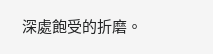深處飽受的折磨。